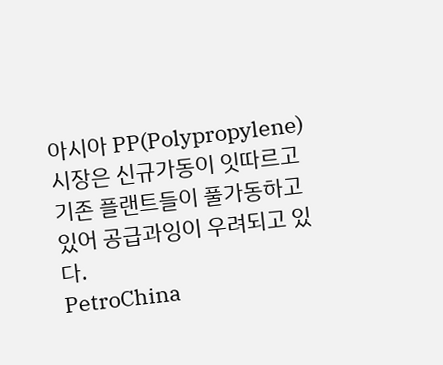아시아 PP(Polypropylene) 시장은 신규가동이 잇따르고 기존 플랜트들이 풀가동하고 있어 공급과잉이 우려되고 있다.
PetroChina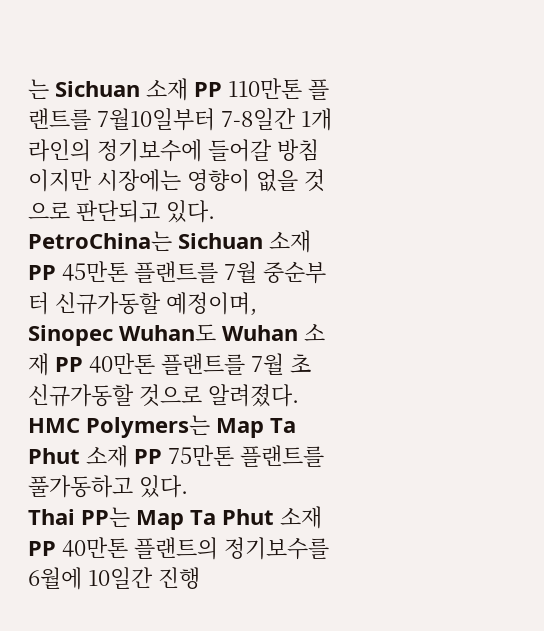는 Sichuan 소재 PP 110만톤 플랜트를 7월10일부터 7-8일간 1개 라인의 정기보수에 들어갈 방침이지만 시장에는 영향이 없을 것으로 판단되고 있다.
PetroChina는 Sichuan 소재 PP 45만톤 플랜트를 7월 중순부터 신규가동할 예정이며, Sinopec Wuhan도 Wuhan 소재 PP 40만톤 플랜트를 7월 초 신규가동할 것으로 알려졌다.
HMC Polymers는 Map Ta Phut 소재 PP 75만톤 플랜트를 풀가동하고 있다.
Thai PP는 Map Ta Phut 소재 PP 40만톤 플랜트의 정기보수를 6월에 10일간 진행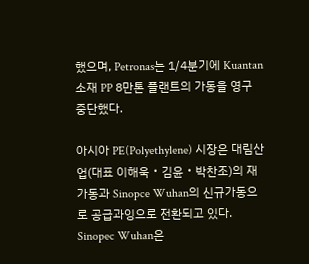했으며, Petronas는 1/4분기에 Kuantan 소재 PP 8만톤 플랜트의 가동을 영구 중단했다.

아시아 PE(Polyethylene) 시장은 대림산업(대표 이해욱‧김윤‧박찬조)의 재가동과 Sinopce Wuhan의 신규가동으로 공급과잉으로 전환되고 있다.
Sinopec Wuhan은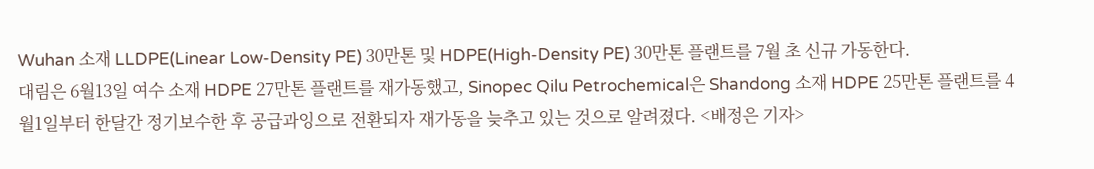Wuhan 소재 LLDPE(Linear Low-Density PE) 30만톤 및 HDPE(High-Density PE) 30만톤 플랜트를 7월 초 신규 가동한다.
대림은 6월13일 여수 소재 HDPE 27만톤 플랜트를 재가동했고, Sinopec Qilu Petrochemical은 Shandong 소재 HDPE 25만톤 플랜트를 4월1일부터 한달간 정기보수한 후 공급과잉으로 전환되자 재가동을 늦추고 있는 것으로 알려졌다. <배정은 기자>